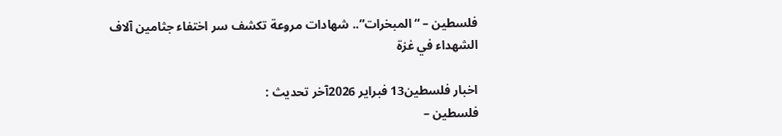فلسطين – “المبخرات”.. شهادات مروعة تكشف سر اختفاء جثامين آلاف الشهداء في غزة

اخبار فلسطين13 فبراير 2026آخر تحديث :
فلسطين –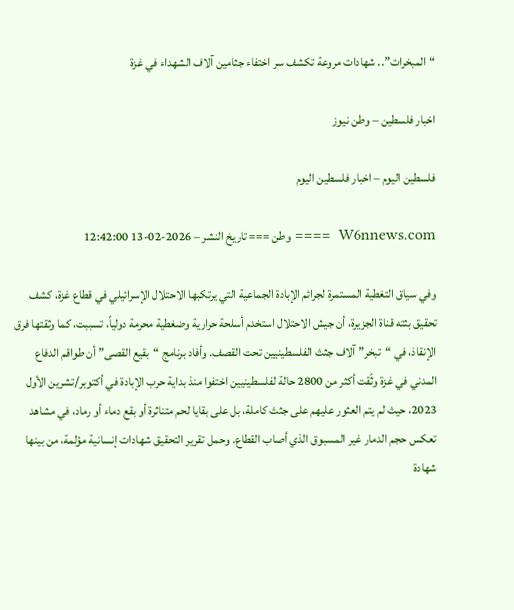“المبخرات”.. شهادات مروعة تكشف سر اختفاء جثامين آلاف الشهداء في غزة

اخبار فلسطين – وطن نيوز

فلسطين اليوم – اخبار فلسطين اليوم

W6nnews.com  ==== وطن === تاريخ النشر – 2026-02-13 12:42:00

وفي سياق التغطية المستمرة لجرائم الإبادة الجماعية التي يرتكبها الاحتلال الإسرائيلي في قطاع غزة، كشف تحقيق بثته قناة الجزيرة، أن جيش الاحتلال استخدم أسلحة حرارية وضغطية محرمة دولياً، تسببت، كما وثقتها فرق الإنقاذ، في “تبخر” آلاف جثث الفلسطينيين تحت القصف. وأفاد برنامج “بقيع القصى” أن طواقم الدفاع المدني في غزة وثّقت أكثر من 2800 حالة لفلسطينيين اختفوا منذ بداية حرب الإبادة في أكتوبر/تشرين الأول 2023، حيث لم يتم العثور عليهم على جثث كاملة، بل على بقايا لحم متناثرة أو بقع دماء أو رماد، في مشاهد تعكس حجم الدمار غير المسبوق الذي أصاب القطاع. وحمل تقرير التحقيق شهادات إنسانية مؤلمة، من بينها شهادة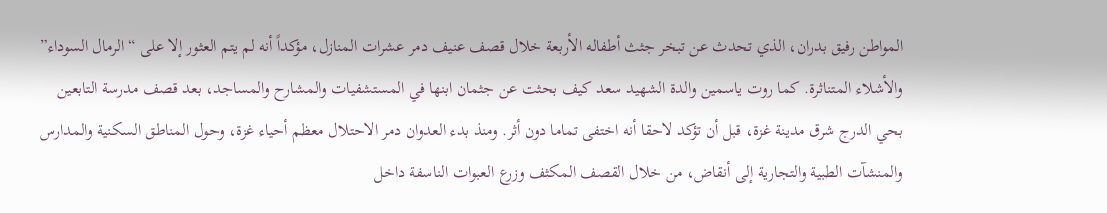المواطن رفيق بدران، الذي تحدث عن تبخر جثث أطفاله الأربعة خلال قصف عنيف دمر عشرات المنازل، مؤكداً أنه لم يتم العثور إلا على “الرمال السوداء” والأشلاء المتناثرة. كما روت ياسمين والدة الشهيد سعد كيف بحثت عن جثمان ابنها في المستشفيات والمشارح والمساجد، بعد قصف مدرسة التابعين بحي الدرج شرق مدينة غزة، قبل أن تؤكد لاحقا أنه اختفى تماما دون أثر. ومنذ بدء العدوان دمر الاحتلال معظم أحياء غزة، وحول المناطق السكنية والمدارس والمنشآت الطبية والتجارية إلى أنقاض، من خلال القصف المكثف وزرع العبوات الناسفة داخل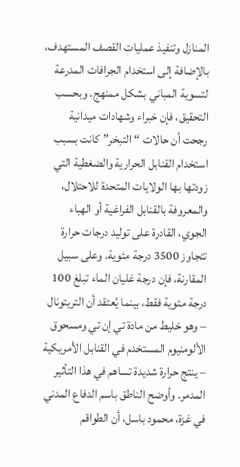المنازل وتنفيذ عمليات القصف المستهدف، بالإضافة إلى استخدام الجرافات المدرعة لتسوية المباني بشكل ممنهج. وبحسب التحقيق، فإن خبراء وشهادات ميدانية رجحت أن حالات “التبخر” كانت بسبب استخدام القنابل الحرارية والضغطية التي زودتها بها الولايات المتحدة للاحتلال، والمعروفة بالقنابل الفراغية أو الهباء الجوي، القادرة على توليد درجات حرارة تتجاوز 3500 درجة مئوية. وعلى سبيل المقارنة، فإن درجة غليان الماء تبلغ 100 درجة مئوية فقط، بينما يُعتقد أن التريتونال – وهو خليط من مادة تي إن تي ومسحوق الألومنيوم المستخدم في القنابل الأمريكية – ينتج حرارة شديدة تساهم في هذا التأثير المدمر. وأوضح الناطق باسم الدفاع المدني في غزة، محمود باسل، أن الطواقم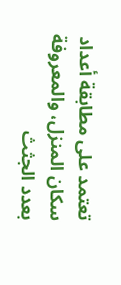تعتمد على مطابقة أعداد سكان المنزل، والمعروفة بعدد الجثث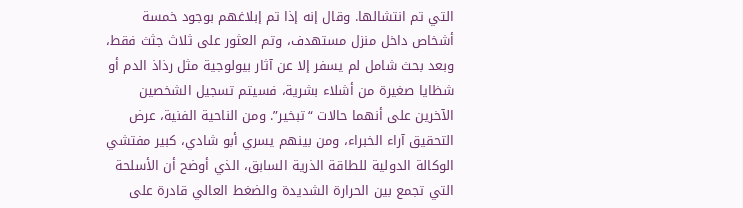التي تم انتشالها. وقال إنه إذا تم إبلاغهم بوجود خمسة أشخاص داخل منزل مستهدف، وتم العثور على ثلاث جثث فقط، وبعد بحث شامل لم يسفر إلا عن آثار بيولوجية مثل رذاذ الدم أو شظايا صغيرة من أشلاء بشرية، فسيتم تسجيل الشخصين الآخرين على أنهما حالات “تبخير”. ومن الناحية الفنية، عرض التحقيق آراء الخبراء، ومن بينهم يسري أبو شادي، كبير مفتشي الوكالة الدولية للطاقة الذرية السابق، الذي أوضح أن الأسلحة التي تجمع بين الحرارة الشديدة والضغط العالي قادرة على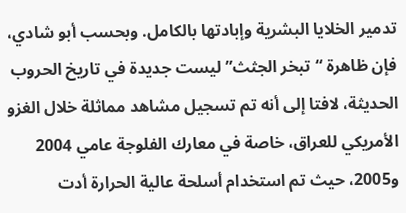تدمير الخلايا البشرية وإبادتها بالكامل. وبحسب أبو شادي، فإن ظاهرة “تبخر الجثث” ليست جديدة في تاريخ الحروب الحديثة، لافتا إلى أنه تم تسجيل مشاهد مماثلة خلال الغزو الأمريكي للعراق، خاصة في معارك الفلوجة عامي 2004 و2005، حيث تم استخدام أسلحة عالية الحرارة أدت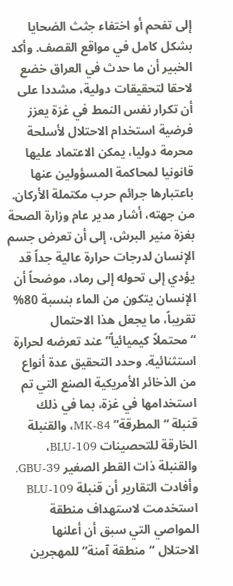إلى تفحم أو اختفاء جثث الضحايا بشكل كامل في مواقع القصف. وأكد الخبير أن ما حدث في العراق خضع لاحقا لتحقيقات دولية، مشددا على أن تكرار نفس النمط في غزة يعزز فرضية استخدام الاحتلال لأسلحة محرمة دوليا، يمكن الاعتماد عليها قانونيا لمحاكمة المسؤولين عنها باعتبارها جرائم حرب مكتملة الأركان. من جهته، أشار مدير عام وزارة الصحة بغزة منير البرش، إلى أن تعرض جسم الإنسان لدرجات حرارة عالية جداً قد يؤدي إلى تحوله إلى رماد، موضحاً أن الإنسان يتكون من الماء بنسبة 80% تقريباً، ما يجعل هذا الاحتمال “محتملاً كيميائياً” عند تعرضه لحرارة استثنائية. وحدد التحقيق عدة أنواع من الذخائر الأمريكية الصنع التي تم استخدامها في غزة، بما في ذلك قنبلة “المطرقة” MK-84، والقنبلة الخارقة للتحصينات BLU-109، والقنبلة ذات القطر الصغير GBU-39. وأفادت التقارير أن قنبلة BLU-109 استخدمت لاستهداف منطقة المواصي التي سبق أن أعلنها الاحتلال “منطقة آمنة” للمهجرين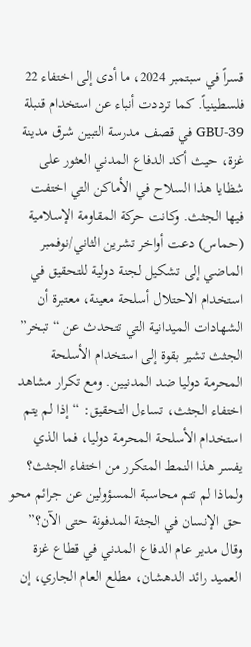قسراً في سبتمبر 2024، ما أدى إلى اختفاء 22 فلسطينياً. كما ترددت أنباء عن استخدام قنبلة GBU-39 في قصف مدرسة التبين شرق مدينة غزة، حيث أكد الدفاع المدني العثور على شظايا هذا السلاح في الأماكن التي اختفت فيها الجثث. وكانت حركة المقاومة الإسلامية (حماس) دعت أواخر تشرين الثاني/نوفمبر الماضي إلى تشكيل لجنة دولية للتحقيق في استخدام الاحتلال أسلحة معينة، معتبرة أن الشهادات الميدانية التي تتحدث عن “تبخر” الجثث تشير بقوة إلى استخدام الأسلحة المحرمة دوليا ضد المدنيين. ومع تكرار مشاهد اختفاء الجثث، تساءل التحقيق: “إذا لم يتم استخدام الأسلحة المحرمة دوليا، فما الذي يفسر هذا النمط المتكرر من اختفاء الجثث؟ ولماذا لم تتم محاسبة المسؤولين عن جرائم محو حق الإنسان في الجثة المدفونة حتى الآن؟” وقال مدير عام الدفاع المدني في قطاع غزة العميد رائد الدهشان، مطلع العام الجاري، إن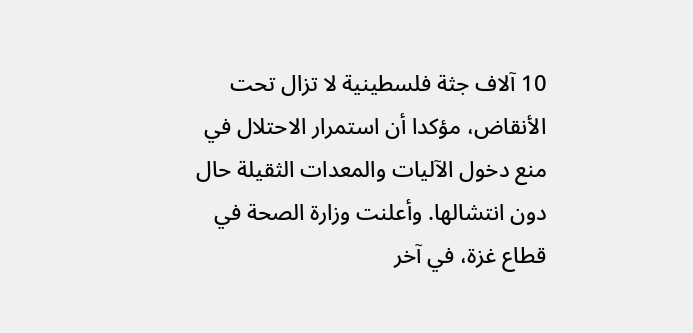10 آلاف جثة فلسطينية لا تزال تحت الأنقاض، مؤكدا أن استمرار الاحتلال في منع دخول الآليات والمعدات الثقيلة حال دون انتشالها. وأعلنت وزارة الصحة في قطاع غزة، في آخر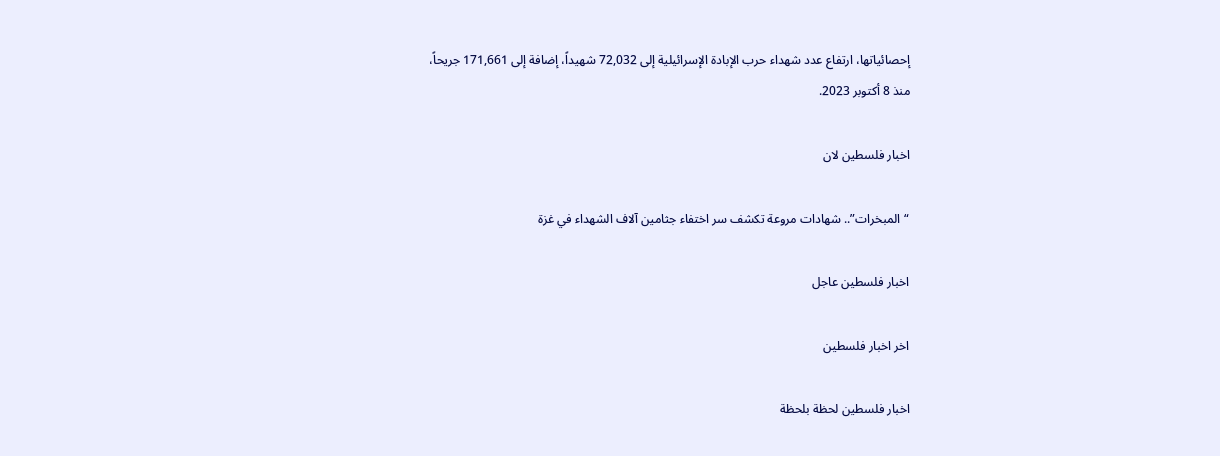إحصائياتها، ارتفاع عدد شهداء حرب الإبادة الإسرائيلية إلى 72,032 شهيداً، إضافة إلى 171,661 جريحاً، منذ 8 أكتوبر 2023.

اخبار فلسطين لان

“المبخرات”.. شهادات مروعة تكشف سر اختفاء جثامين آلاف الشهداء في غزة

اخبار فلسطين عاجل

اخر اخبار فلسطين

اخبار فلسطين لحظة بلحظة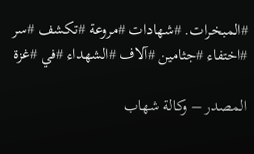#المبخرات. #شهادات #مروعة #تكشف #سر #اختفاء #جثامين #آلاف #الشهداء #في #غزة

المصدر – وكالة شهاب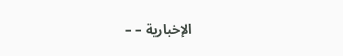الإخبارية – –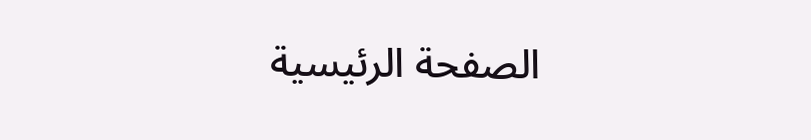الصفحة الرئيسية